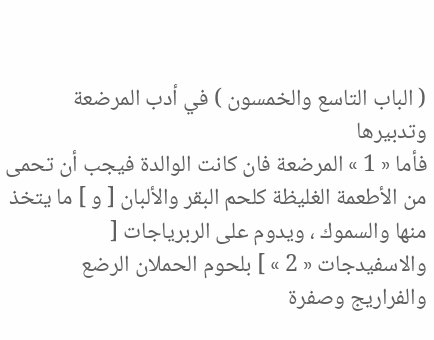( الباب التاسع والخمسون ) في أدب المرضعة وتدبيرها
فأما « 1 » المرضعة فان كانت الوالدة فيجب أن تحمى من الأطعمة الغليظة كلحم البقر والألبان [ و ] ما يتخذ منها والسموك ، ويدوم على الربرياجات [ والاسفيدجات « 2 » ] بلحوم الحملان الرضع والفراريج وصفرة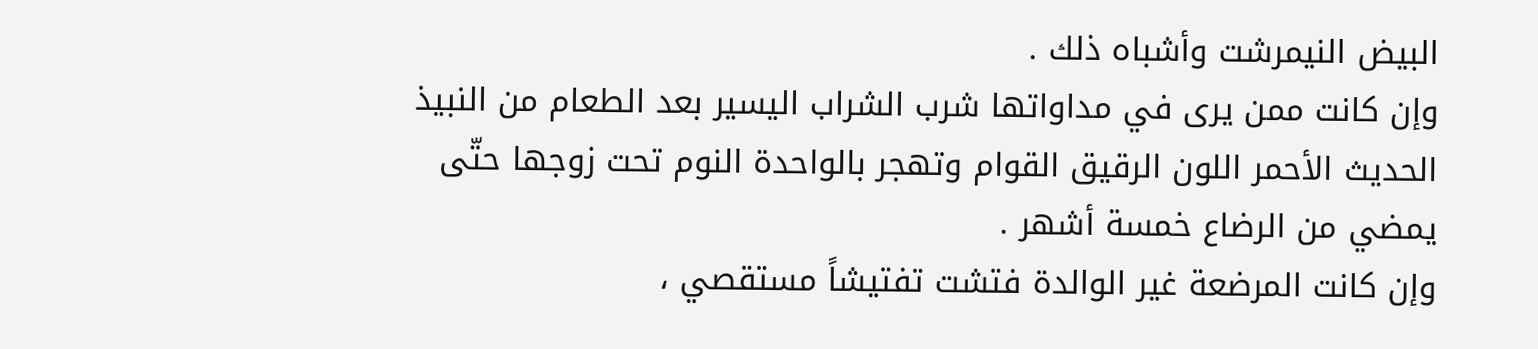البيض النيمرشت وأشباه ذلك .
وإن كانت ممن يرى في مداواتها شرب الشراب اليسير بعد الطعام من النبيذ الحديث الأحمر اللون الرقيق القوام وتهجر بالواحدة النوم تحت زوجها حتّى يمضي من الرضاع خمسة أشهر .
وإن كانت المرضعة غير الوالدة فتشت تفتيشاً مستقصي ،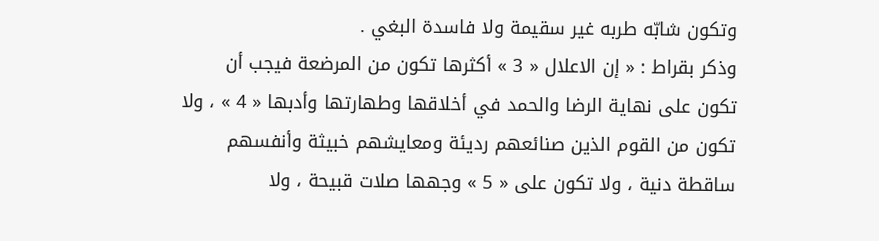وتكون شابّه طربه غير سقيمة ولا فاسدة البغي .
وذكر بقراط : « إن الاعلال « 3 » أكثرها تكون من المرضعة فيجب أن تكون على نهاية الرضا والحمد في أخلاقها وطهارتها وأدبها « 4 » ، ولا تكون من القوم الذين صنائعهم رديئة ومعايشهم خبيثة وأنفسهم ساقطة دنية ، ولا تكون على « 5 » وجهها صلات قبيحة ، ولا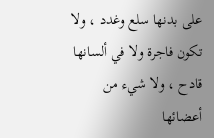على بدنها سلع وغدد ، ولا تكون فاجرة ولا في ألسانها قادح ، ولا شيء من أعضائها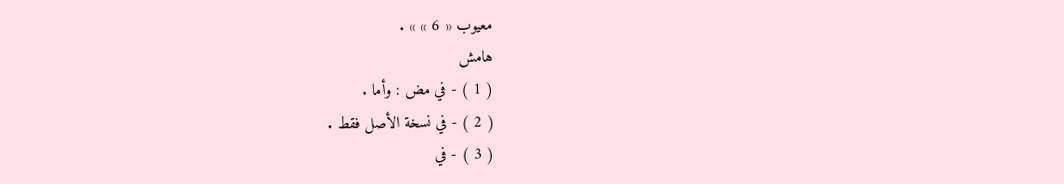معيوب « 6 » » .
هامش
( 1 ) - في مض : وأما .
( 2 ) - في نسخة الأصل فقط .
( 3 ) - في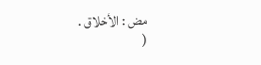مض : الأخلاق .
(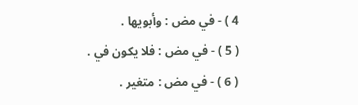4 ) - في مض : وأبويها .
( 5 ) - في مض : فلا يكون في .
( 6 ) - في مض : متغير .